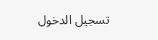تسجيل الدخول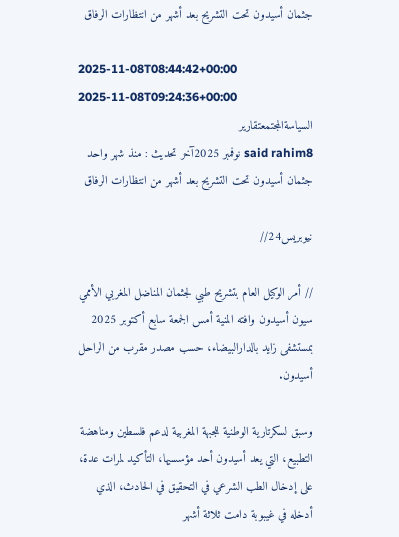جثمان أسيدون تحت التشريح بعد أشهر من انتظارات الرفاق

2025-11-08T08:44:42+00:00
2025-11-08T09:24:36+00:00
السياسةالمجتمعتقارير
said rahim8 نوفمبر 2025آخر تحديث : منذ شهر واحد
جثمان أسيدون تحت التشريح بعد أشهر من انتظارات الرفاق

نيوبريس24//

// أمر الوكيل العام بتشريح طبي لجثمان المناضل المغربي الأممي سيون أسيدون وافته المنية أمس الجمعة سابع أكتوبر 2025 بمستشفى زايد بالدارالبيضاء، حسب مصدر مقرب من الراحل أسيدون.

وسبق لسكرتارية الوطنية للجبهة المغربية لدعم فلسطين ومناهضة التطبيع، التي يعد أسيدون أحد مؤسسيها، التأكيد لمرات عدة، على إدخال الطب الشرعي في التحقيق في الحادث، الذي أدخله في غيبوبة دامت ثلاثة أشهر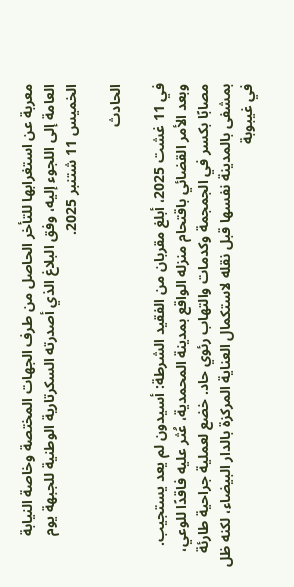معربة عن استغرابها للتأخر الحاصل من طرف الجهات المختصة وخاصة النيابة العامة إلى اللجوء إليه، وفق البلاغ الذي أصدرته السكرتارية الوطنية للجبهة يوم
الخميس 11 شتنبر 2025.

الحادث

في 11 غشت 2025، أبلغ مقربان من الفقيد الشرطة: أسيدون لم يعد يستجيب. وبعد الأمر القضائي باقتحام منزله الواقع بمدينة المحمدية، عُثر عليه فاقدًا للوعي، مصابًا بكسر في الجمجمة وكدمات والتهاب رئوي حاد. خضع لعملية جراحية طارئة بمشفى بالمدينة نفسها قبل نقله لاستكمال العناية المركزة بالدار البيضاء، لكنه ظل في غيبوبة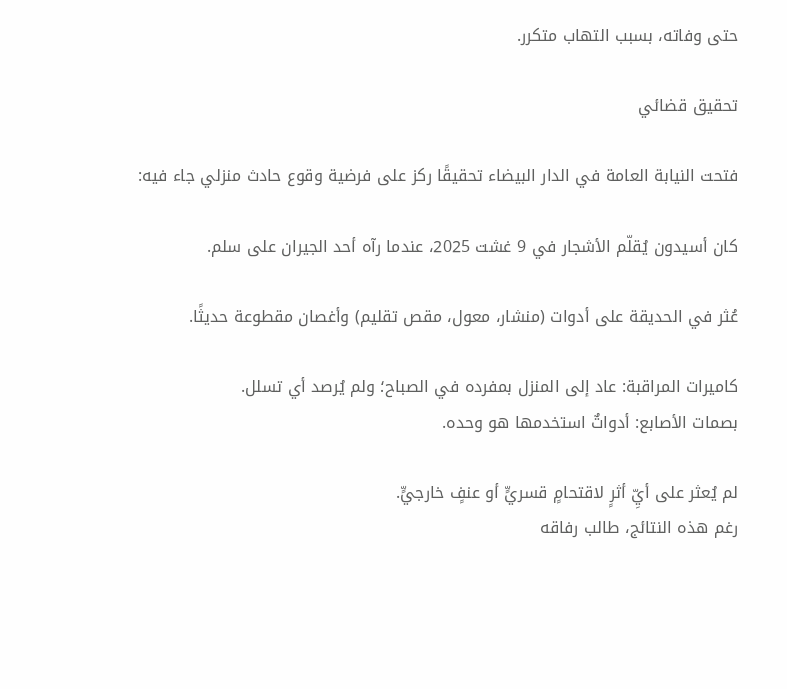حتى وفاته، بسبب التهاب متكرر.

تحقيق قضائي

فتحت النيابة العامة في الدار البيضاء تحقيقًا ركز على فرضية وقوع حادث منزلي جاء فيه:

كان أسيدون يُقلّم الأشجار في 9 غشت 2025، عندما رآه أحد الجيران على سلم.

عُثر في الحديقة على أدوات (منشار، معول، مقص تقليم) وأغصان مقطوعة حديثًا.

كاميرات المراقبة: عاد إلى المنزل بمفرده في الصباح؛ ولم يُرصد أي تسلل.
بصمات الأصابع: أدواتٌ استخدمها هو وحده.

لم يُعثر على أيِّ أثرٍ لاقتحامٍ قسريٍّ أو عنفٍ خارجيٍّ.
رغم هذه النتائج، طالب رفاقه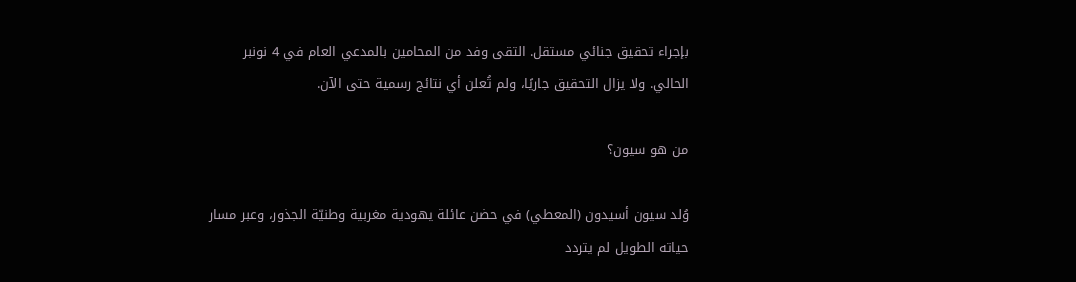بإجراء تحقيق جنائي مستقل. التقى وفد من المحامين بالمدعي العام في 4 نونبر الحالي. ولا يزال التحقيق جاريًا، ولم تُعلن أي نتائج رسمية حتى الآن.

من هو سيون؟

وُلد سيون أسيدون (المعطي) في حضن عائلة يهودية مغربية وطنيّة الجذور، وعبر مسار حياته الطويل لم يتردد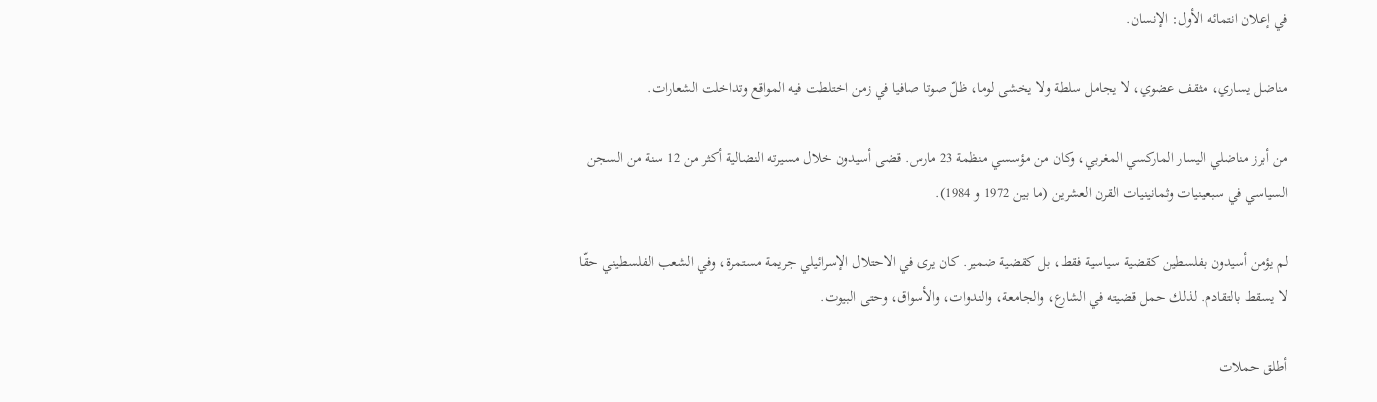في إعلان انتمائه الأول: الإنسان.

مناضل يساري، مثقف عضوي، لا يجامل سلطة ولا يخشى لوما، ظلّ صوتا صافيا في زمن اختلطت فيه المواقع وتداخلت الشعارات.

من أبرز مناضلي اليسار الماركسي المغربي، وكان من مؤسسي منظمة 23 مارس. قضى أسيدون خلال مسيرته النضالية أكثر من 12 سنة من السجن السياسي في سبعينيات وثمانينيات القرن العشرين (ما بين 1972 و 1984).

لم يؤمن أسيدون بفلسطين كقضية سياسية فقط، بل كقضية ضمير. كان يرى في الاحتلال الإسرائيلي جريمة مستمرة، وفي الشعب الفلسطيني حقّا لا يسقط بالتقادم. لذلك حمل قضيته في الشارع، والجامعة، والندوات، والأسواق، وحتى البيوت.

أطلق حملات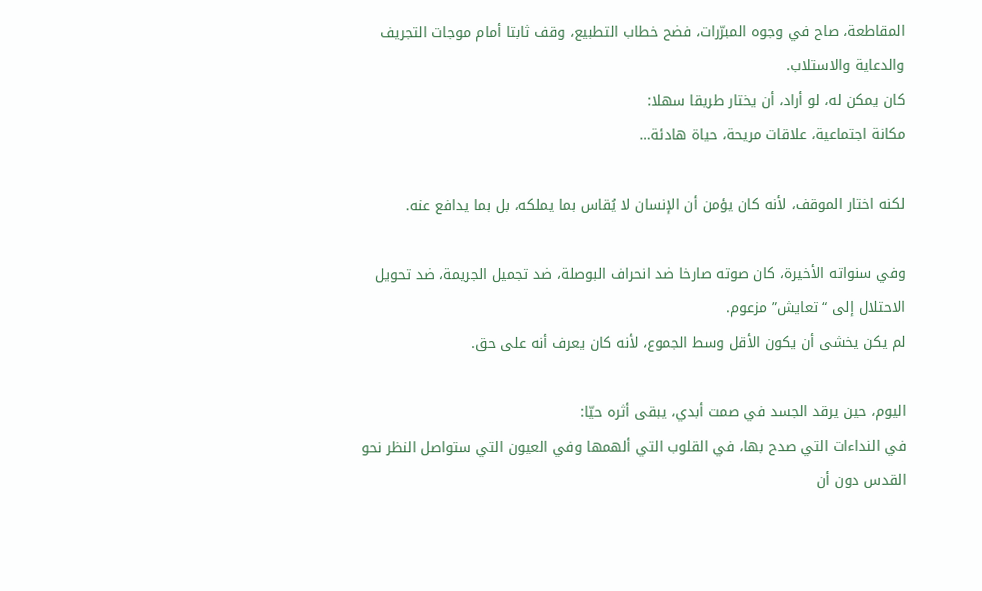المقاطعة، صاح في وجوه المبرّرات، فضح خطاب التطبيع، وقف ثابتا أمام موجات التجريف والدعاية والاستلاب.
كان يمكن له، لو أراد، أن يختار طريقا سهلا:
مكانة اجتماعية، علاقات مريحة، حياة هادئة…

لكنه اختار الموقف، لأنه كان يؤمن أن الإنسان لا يُقاس بما يملكه، بل بما يدافع عنه.

وفي سنواته الأخيرة، كان صوته صارخا ضد انحراف البوصلة، ضد تجميل الجريمة، ضد تحويل الاحتلال إلى “تعايش” مزعوم.
لم يكن يخشى أن يكون الأقل وسط الجموع، لأنه كان يعرف أنه على حق.

اليوم، حين يرقد الجسد في صمت أبدي، يبقى أثره حيّا:
في النداءات التي صدح بها، في القلوب التي ألهمها وفي العيون التي ستواصل النظر نحو القدس دون أن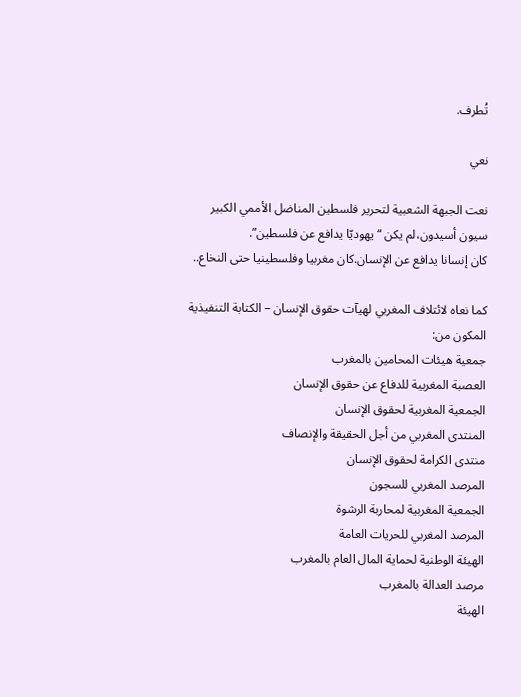تُطرف.

نعي

نعت الجبهة الشعبية لتحرير فلسطين المناضل الأممي الكبير سيون أسيدون،لم يكن “يهوديّا يدافع عن فلسطين”.
كان إنسانا يدافع عن الإنسان.كان مغربيا وفلسطينيا حتى النخاع..

كما نعاه لائتلاف المغربي لهيآت حقوق الإنسان – الكتابة التنفيذية
المكون من:
جمعية هيئات المحامين بالمغرب
العصبة المغربية للدفاع عن حقوق الإنسان
الجمعية المغربية لحقوق الإنسان
المنتدى المغربي من أجل الحقيقة والإنصاف
منتدى الكرامة لحقوق الإنسان
المرصد المغربي للسجون
الجمعية المغربية لمحاربة الرشوة
المرصد المغربي للحريات العامة
الهيئة الوطنية لحماية المال العام بالمغرب
مرصد العدالة بالمغرب
الهيئة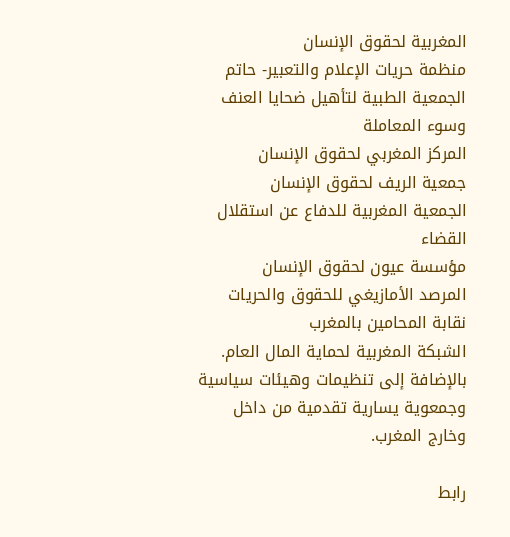المغربية لحقوق الإنسان
منظمة حريات الإعلام والتعبير- حاتم
الجمعية الطبية لتأهيل ضحايا العنف وسوء المعاملة
المركز المغربي لحقوق الإنسان
جمعية الريف لحقوق الإنسان
الجمعية المغربية للدفاع عن استقلال القضاء
مؤسسة عيون لحقوق الإنسان
المرصد الأمازيغي للحقوق والحريات
نقابة المحامين بالمغرب
الشبكة المغربية لحماية المال العام.
بالإضافة إلى تنظيمات وهيئات سياسية وجمعوية يسارية تقدمية من داخل وخارج المغرب.

رابط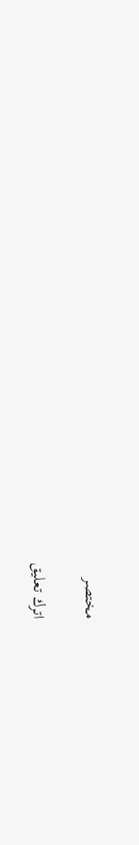مختصر

اترك تعليق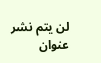لن يتم نشر عنوان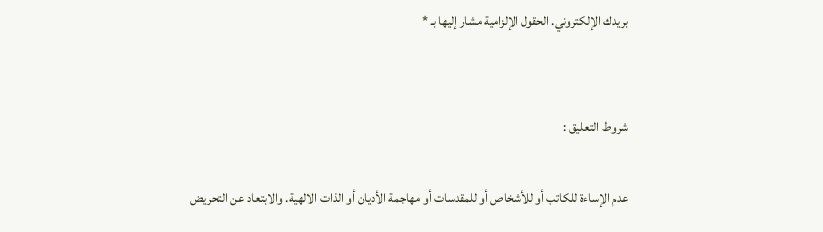بريدك الإلكتروني. الحقول الإلزامية مشار إليها بـ *


شروط التعليق :

عدم الإساءة للكاتب أو للأشخاص أو للمقدسات أو مهاجمة الأديان أو الذات الالهية. والابتعاد عن التحريض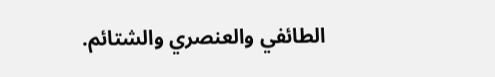الطائفي والعنصري والشتائم.